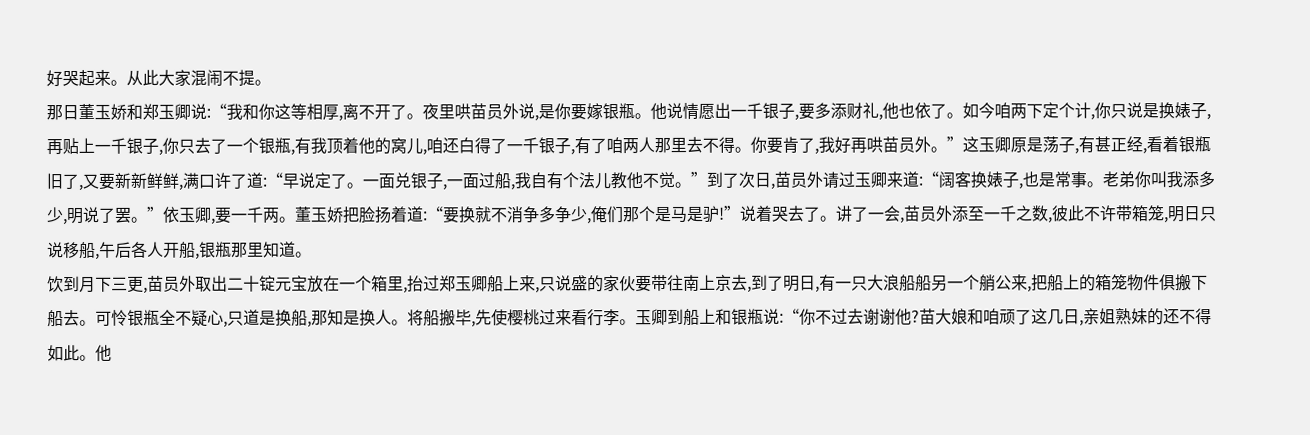好哭起来。从此大家混闹不提。
那日董玉娇和郑玉卿说:“我和你这等相厚,离不开了。夜里哄苗员外说,是你要嫁银瓶。他说情愿出一千银子,要多添财礼,他也依了。如今咱两下定个计,你只说是换婊子,再贴上一千银子,你只去了一个银瓶,有我顶着他的窝儿,咱还白得了一千银子,有了咱两人那里去不得。你要肯了,我好再哄苗员外。”这玉卿原是荡子,有甚正经,看着银瓶旧了,又要新新鲜鲜,满口许了道:“早说定了。一面兑银子,一面过船,我自有个法儿教他不觉。”到了次日,苗员外请过玉卿来道:“阔客换婊子,也是常事。老弟你叫我添多少,明说了罢。”依玉卿,要一千两。董玉娇把脸扬着道:“要换就不消争多争少,俺们那个是马是驴!”说着哭去了。讲了一会,苗员外添至一千之数,彼此不许带箱笼,明日只说移船,午后各人开船,银瓶那里知道。
饮到月下三更,苗员外取出二十锭元宝放在一个箱里,抬过郑玉卿船上来,只说盛的家伙要带往南上京去,到了明日,有一只大浪船船另一个艄公来,把船上的箱笼物件俱搬下船去。可怜银瓶全不疑心,只道是换船,那知是换人。将船搬毕,先使樱桃过来看行李。玉卿到船上和银瓶说:“你不过去谢谢他?苗大娘和咱顽了这几日,亲姐熟妹的还不得如此。他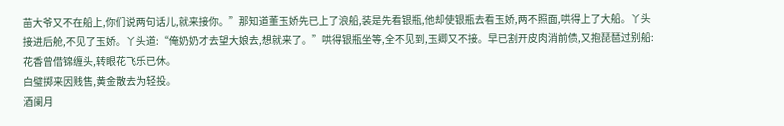苗大爷又不在船上,你们说两句话儿,就来接你。”那知道董玉娇先已上了浪船,装是先看银瓶,他却使银瓶去看玉娇,两不照面,哄得上了大船。丫头接进后舱,不见了玉娇。丫头道:“俺奶奶才去望大娘去,想就来了。”哄得银瓶坐等,全不见到,玉卿又不接。早已割开皮肉消前债,又抱琵琶过别船:
花香曾借锦缠头,转眼花飞乐已休。
白璧掷来因贱售,黄金散去为轻投。
酒阑月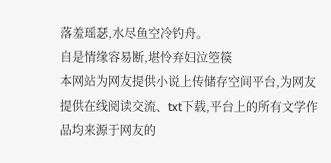落羞瑶瑟,水尽鱼空冷钓舟。
自是情缘容易断,堪怜弃妇泣箜篌
本网站为网友提供小说上传储存空间平台,为网友提供在线阅读交流、txt下载,平台上的所有文学作品均来源于网友的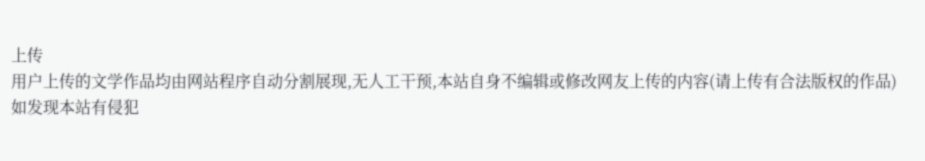上传
用户上传的文学作品均由网站程序自动分割展现,无人工干预,本站自身不编辑或修改网友上传的内容(请上传有合法版权的作品)
如发现本站有侵犯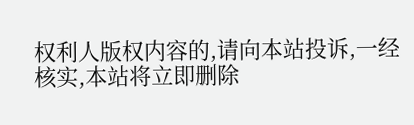权利人版权内容的,请向本站投诉,一经核实,本站将立即删除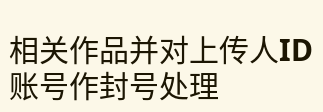相关作品并对上传人ID账号作封号处理